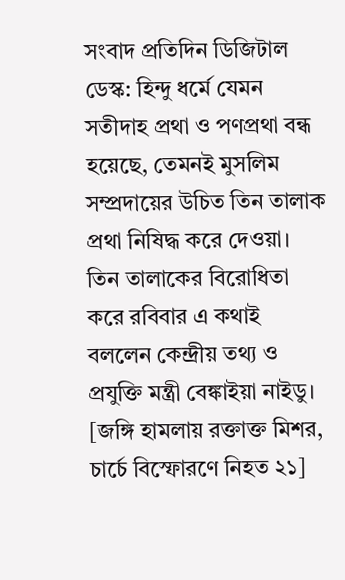সংবাদ প্রতিদিন ডিজিটাল ডেস্ক: হিন্দু ধর্মে যেমন সতীদাহ প্রথা ও পণপ্রথা বন্ধ হয়েছে, তেমনই মুসলিম সম্প্রদায়ের উচিত তিন তালাক প্রথা নিষিদ্ধ করে দেওয়া। তিন তালাকের বিরোধিতা করে রবিবার এ কথাই বললেন কেন্দ্রীয় তথ্য ও প্রযুক্তি মন্ত্রী বেঙ্কাইয়া নাইডু।
[জঙ্গি হামলায় রক্তাক্ত মিশর, চার্চে বিস্ফোরণে নিহত ২১]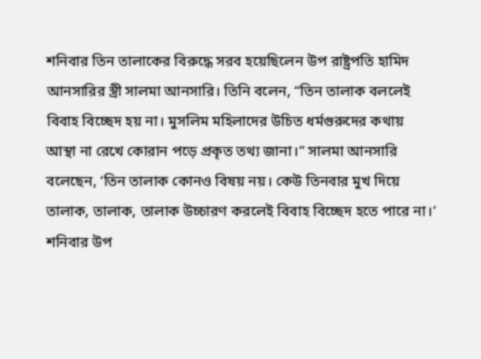শনিবার তিন তালাকের বিরুদ্ধে সরব হয়েছিলেন উপ রাষ্ট্রপতি হামিদ আনসারির স্ত্রী সালমা আনসারি। তিনি বলেন, “তিন তালাক বললেই বিবাহ বিচ্ছেদ হয় না। মুসলিম মহিলাদের উচিত ধর্মগুরুদের কথায় আস্থা না রেখে কোরান পড়ে প্রকৃত তথ্য জানা।” সালমা আনসারি বলেছেন, ‘তিন তালাক কোনও বিষয় নয়। কেউ তিনবার মুখ দিয়ে তালাক, তালাক, তালাক উচ্চারণ করলেই বিবাহ বিচ্ছেদ হতে পারে না।’ শনিবার উপ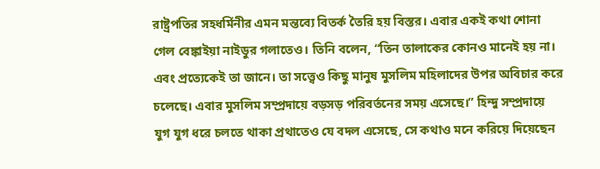রাষ্ট্রপতির সহধর্মিনীর এমন মন্তব্যে বিতর্ক তৈরি হয় বিস্তর। এবার একই কথা শোনা গেল বেঙ্কাইয়া নাইডুর গলাতেও। তিনি বলেন, “তিন তালাকের কোনও মানেই হয় না। এবং প্রত্যেকেই তা জানে। তা সত্ত্বেও কিছু মানুষ মুসলিম মহিলাদের উপর অবিচার করে চলেছে। এবার মুসলিম সম্প্রদায়ে বড়সড় পরিবর্তনের সময় এসেছে।” হিন্দু সম্প্রদায়ে যুগ যুগ ধরে চলতে থাকা প্রথাতেও যে বদল এসেছে, সে কথাও মনে করিয়ে দিয়েছেন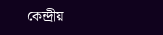কেন্দ্রীয়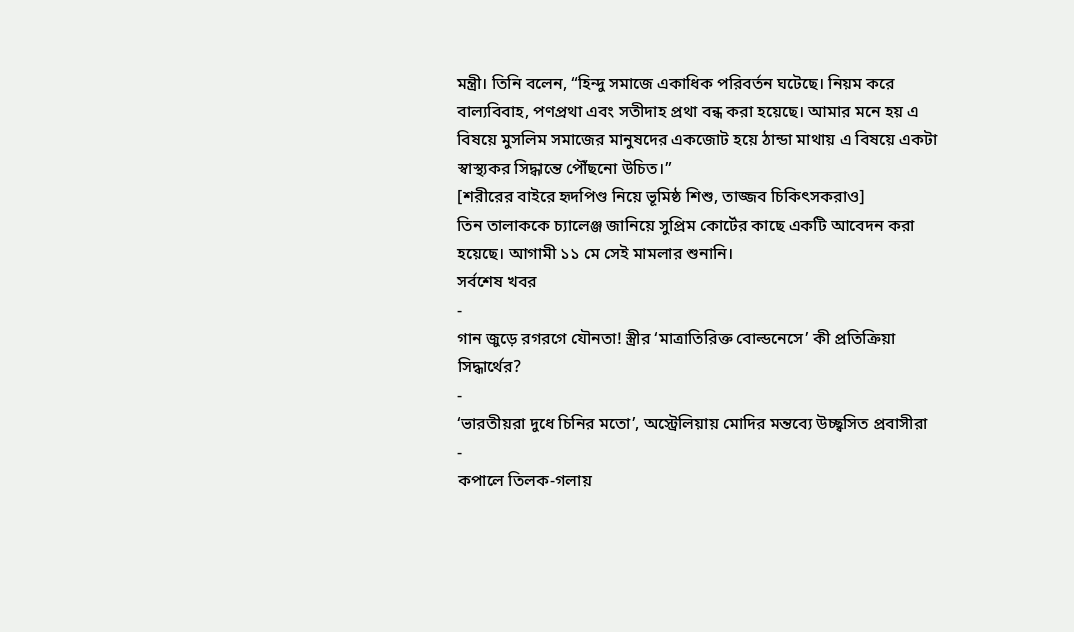মন্ত্রী। তিনি বলেন, “হিন্দু সমাজে একাধিক পরিবর্তন ঘটেছে। নিয়ম করে বাল্যবিবাহ, পণপ্রথা এবং সতীদাহ প্রথা বন্ধ করা হয়েছে। আমার মনে হয় এ বিষয়ে মুসলিম সমাজের মানুষদের একজোট হয়ে ঠান্ডা মাথায় এ বিষয়ে একটা স্বাস্থ্যকর সিদ্ধান্তে পৌঁছনো উচিত।”
[শরীরের বাইরে হৃদপিণ্ড নিয়ে ভূমিষ্ঠ শিশু, তাজ্জব চিকিৎসকরাও]
তিন তালাককে চ্যালেঞ্জ জানিয়ে সুপ্রিম কোর্টের কাছে একটি আবেদন করা হয়েছে। আগামী ১১ মে সেই মামলার শুনানি।
সর্বশেষ খবর
-
গান জুড়ে রগরগে যৌনতা! স্ত্রীর ‘মাত্রাতিরিক্ত বোল্ডনেসে’ কী প্রতিক্রিয়া সিদ্ধার্থের?
-
‘ভারতীয়রা দুধে চিনির মতো’, অস্ট্রেলিয়ায় মোদির মন্তব্যে উচ্ছ্বসিত প্রবাসীরা
-
কপালে তিলক-গলায়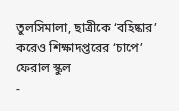তুলসিমালা, ছাত্রীকে ‘বহিষ্কার’ করেও শিক্ষাদপ্তরের ‘চাপে’ ফেরাল স্কুল
-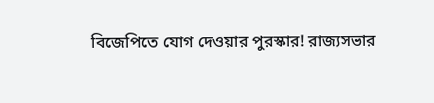বিজেপিতে যোগ দেওয়ার পুরস্কার! রাজ্যসভার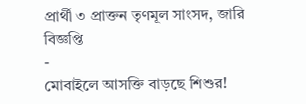প্রার্থী ৩ প্রাক্তন তৃণমূল সাংসদ, জারি বিজ্ঞপ্তি
-
মোবাইলে আসক্তি বাড়ছে শিশুর!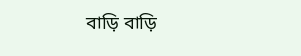বাড়ি বাড়ি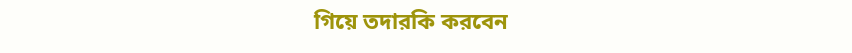গিয়ে তদারকি করবেন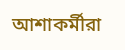আশাকর্মীরা